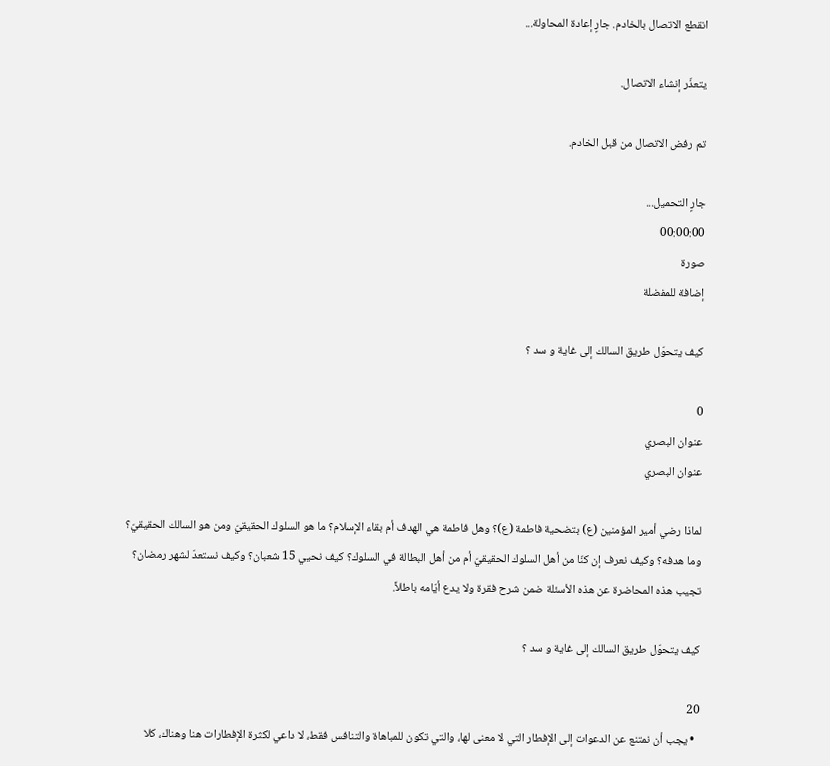انقطع الاتصال بالخادم. جارٍ إعادة المحاولة...

يتعذّر إنشاء الاتصال.

تم رفض الاتصال من قبل الخادم.

جارٍ التحميل...
00:00:00
صورة
إضافة للمفضلة

كيف يتحوّل طريق السالك إلى غاية و سد ؟

0
عنوان البصري
عنوان البصري

لماذا رضي أمير المؤمنين (ع) بتضحية فاطمة (ع)؟ وهل فاطمة هي الهدف أم بقاء الإسلام؟ ما هو السلوك الحقيقيّ ومن هو السالك الحقيقيّ؟ وما هدفه؟ وكيف نعرف إن كنّا من أهل السلوك الحقيقيّ أم من أهل البطالة في السلوك؟ كيف نحيي 15 شعبان؟ وكيف نستعدّ لشهر رمضان؟ تجيب هذه المحاضرة عن هذه الأسئلة ضمن شرح فقرة ولا يدع أيّامه باطلاً.

كيف يتحوّل طريق السالك إلى غاية و سد ؟

20
  • يجب أن نمتنع عن الدعوات إلى الإفطار التي لا معنى لها، والتي تكون للمباهاة والتنافس فقط، لا داعي لكثرة الإفطارات هنا وهناك، كلا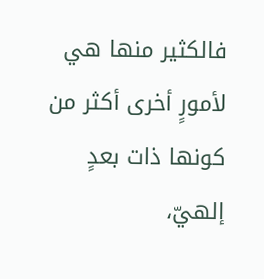فالكثير منها هي لأمورٍ أخرى أكثر من كونها ذات بعدٍ إلهيّ،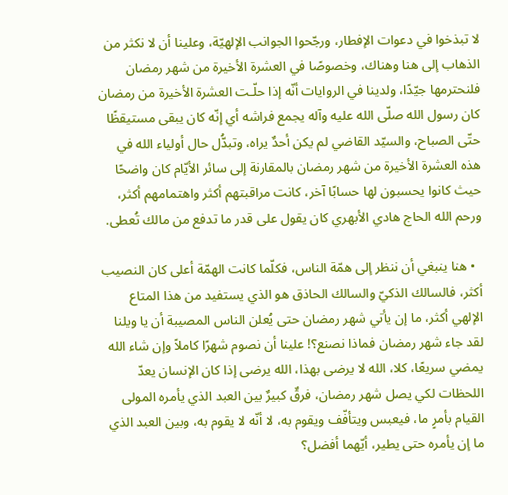لا تبذخوا في دعوات الإفطار، ورجّحوا الجوانب الإلهيّة، وعلينا أن لا نكثر من الذهاب إلى هنا وهناك، وخصوصًا في العشرة الأخيرة من شهر رمضان فلنحترمها جيّدًا، ولدينا في الروايات أنّه إذا حلّـت العشرة الأخيرة من رمضان كان رسول الله صلّى الله عليه وآله يجمع فراشه أي إنّه كان يبقى مستيقظًا حتّى الصباح، والسيّد القاضي لم يكن أحدٌ يراه، وتبدُّل حال أولياء الله في هذه العشرة الأخيرة من شهر رمضان بالمقارنة إلى سائر الأيّام كان واضحًا حيث كانوا يحسبون لها حسابًا آخر، كانت مراقبتهم أكثر واهتمامهم أكثر، ورحم الله الحاج هادي الأبهري كان يقول على قدر ما تدفع من مالك تُعطى.

  • هنا ينبغي أن ننظر إلى همّة الناس، فكلّما كانت الهمّة أعلى كان النصيب أكثر، فالسالك الذكيّ والسالك الحاذق هو الذي يستفيد من هذا المتاع الإلهي أكثر، ما إن يأتي شهر رمضان حتى يُعلن الناس المصيبة أن يا ويلنا لقد جاء شهر رمضان فماذا نصنع؟! علينا أن نصوم شهرًا كاملاً وإن شاء الله يمضي سريعًا، كلا، الله لا يرضى بهذا، الله يرضى إذا كان الإنسان يعدّ اللحظات لكي يصل شهر رمضان، فرقٌ كبيرٌ بين العبد الذي يأمره المولى القيام بأمرٍ ما، فيعبس ويتأفّف ويقوم به، لا أنّه لا يقوم به، وبين العبد الذي ما إن يأمره حتى يطير، أيّهما أفضل؟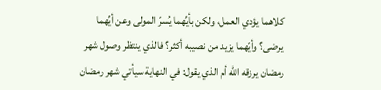كلاهما يؤدي العمل، ولكن بأيِّهما يُسرّ المولى وعن أيِّهما يرضى؟ وأيّهما يزيد من نصيبه أكثر؟ فالذي ينتظر وصول شهر رمضان يرزقه الله أم الذي يقول: في النهاية سيأتي شهر رمضان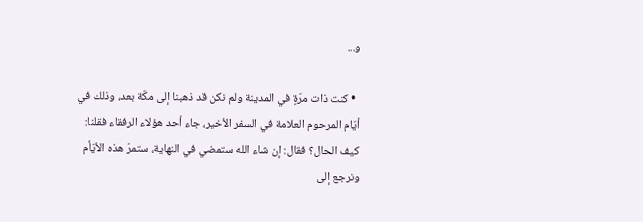و...

  • كنت ذات مرّةٍ في المدينة ولم نكن قد ذهبنا إلى مكّة بعد، وذلك في أيّام المرحوم العلامة في السفر الأخير، جاء أحد هؤلاء الرفقاء فقلنا: كيف الحال؟ فقال: إن شاء الله ستمضي في النهاية، ستمرّ هذه الأيّأم ونرجع إلى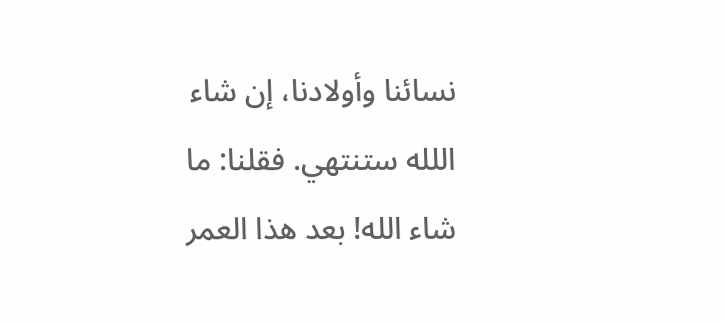نسائنا وأولادنا، إن شاء اللله ستنتهي. فقلنا: ما شاء الله! بعد هذا العمر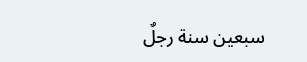سبعين سنة رجلٌ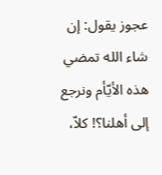عجوز يقول: إن شاء الله تمضي هذه الأيّأم ونرجع إلى أهلنا؟! كلاّ،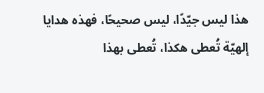هذا ليس جيّدًا، ليس صحيحًا، فهذه هدايا إلهيّة تُعطى هكذا، تُعطى بهذا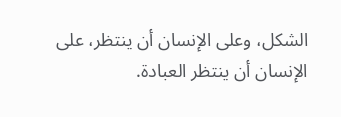الشكل، وعلى الإنسان أن ينتظر، على الإنسان أن ينتظر العبادة.